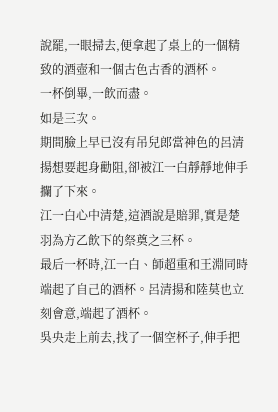說罷,一眼掃去,便拿起了桌上的一個精致的酒壺和一個古色古香的酒杯。
一杯倒畢,一飲而盡。
如是三次。
期間臉上早已沒有吊兒郎當神色的呂清揚想要起身勸阻,卻被江一白靜靜地伸手攔了下來。
江一白心中清楚,這酒說是賠罪,實是楚羽為方乙飲下的祭奠之三杯。
最后一杯時,江一白、師超重和王淵同時端起了自己的酒杯。呂清揚和陸莫也立刻會意,端起了酒杯。
吳央走上前去,找了一個空杯子,伸手把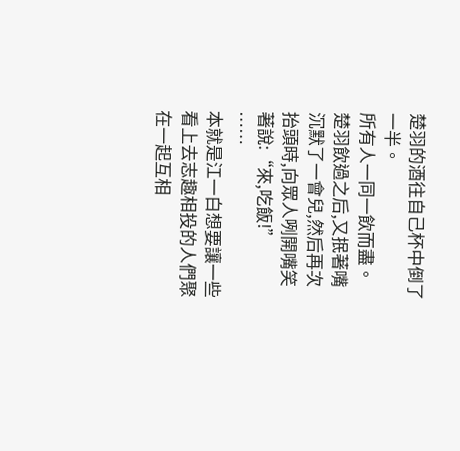楚羽的酒往自己杯中倒了一半。
所有人一同一飲而盡。
楚羽飲過之后,又抿著嘴沉默了一會兒,然后再次抬頭時,向眾人咧開嘴笑著說:“來,吃飯!”
……
本就是江一白想要讓一些看上去志趣相投的人們聚在一起互相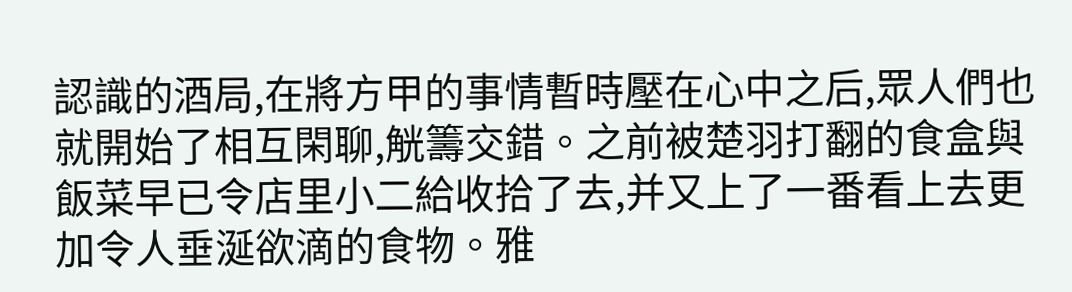認識的酒局,在將方甲的事情暫時壓在心中之后,眾人們也就開始了相互閑聊,觥籌交錯。之前被楚羽打翻的食盒與飯菜早已令店里小二給收拾了去,并又上了一番看上去更加令人垂涎欲滴的食物。雅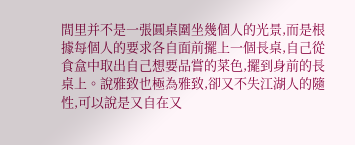間里并不是一張圓桌圍坐幾個人的光景,而是根據每個人的要求各自面前擺上一個長桌,自己從食盒中取出自己想要品嘗的菜色,擺到身前的長桌上。說雅致也極為雅致,卻又不失江湖人的隨性,可以說是又自在又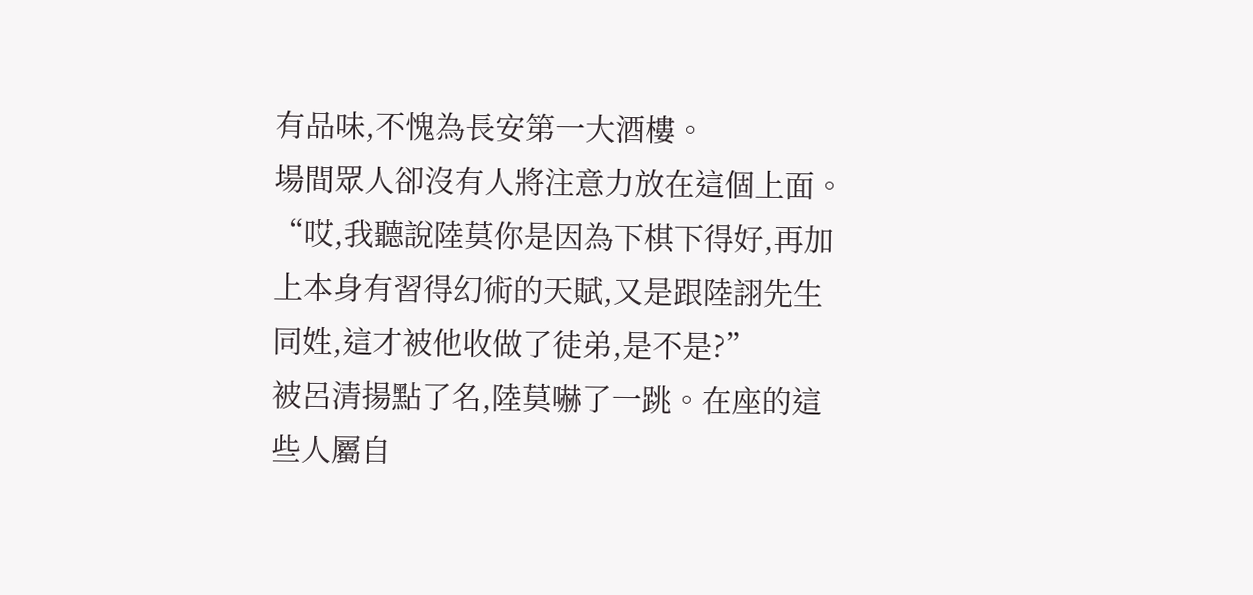有品味,不愧為長安第一大酒樓。
場間眾人卻沒有人將注意力放在這個上面。
“哎,我聽說陸莫你是因為下棋下得好,再加上本身有習得幻術的天賦,又是跟陸詡先生同姓,這才被他收做了徒弟,是不是?”
被呂清揚點了名,陸莫嚇了一跳。在座的這些人屬自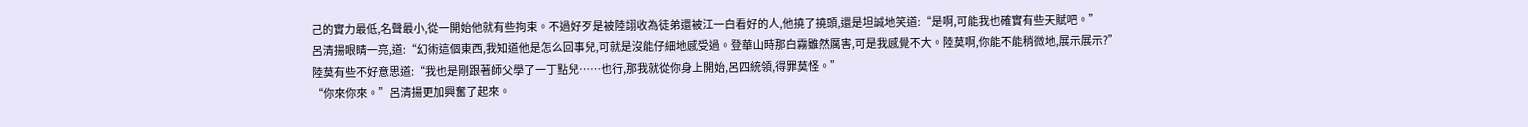己的實力最低,名聲最小,從一開始他就有些拘束。不過好歹是被陸詡收為徒弟還被江一白看好的人,他撓了撓頭,還是坦誠地笑道:“是啊,可能我也確實有些天賦吧。”
呂清揚眼睛一亮,道:“幻術這個東西,我知道他是怎么回事兒,可就是沒能仔細地感受過。登華山時那白霧雖然厲害,可是我感覺不大。陸莫啊,你能不能稍微地,展示展示?”
陸莫有些不好意思道:“我也是剛跟著師父學了一丁點兒……也行,那我就從你身上開始,呂四統領,得罪莫怪。”
“你來你來。”呂清揚更加興奮了起來。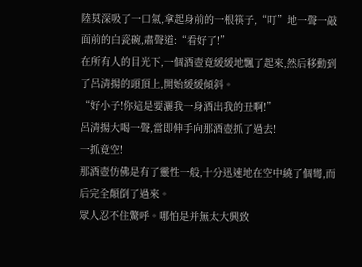陸莫深吸了一口氣,拿起身前的一根筷子,“叮”地一聲一敲面前的白瓷碗,肅聲道:“看好了!”
在所有人的目光下,一個酒壺竟緩緩地飄了起來,然后移動到了呂清揚的頭頂上,開始緩緩傾斜。
“好小子!你這是要灑我一身酒出我的丑啊!”
呂清揚大喝一聲,當即伸手向那酒壺抓了過去!
一抓竟空!
那酒壺仿佛是有了靈性一般,十分迅速地在空中繞了個彎,而后完全顛倒了過來。
眾人忍不住驚呼。哪怕是并無太大興致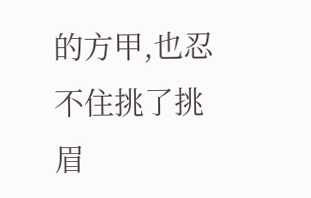的方甲,也忍不住挑了挑眉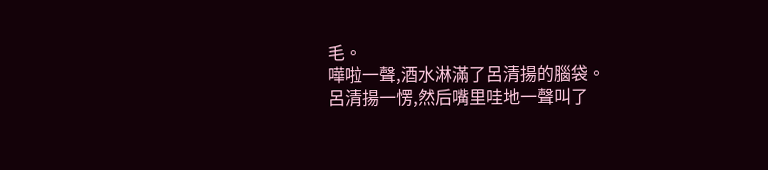毛。
嘩啦一聲,酒水淋滿了呂清揚的腦袋。
呂清揚一愣,然后嘴里哇地一聲叫了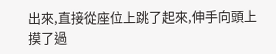出來,直接從座位上跳了起來,伸手向頭上摸了過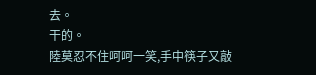去。
干的。
陸莫忍不住呵呵一笑,手中筷子又敲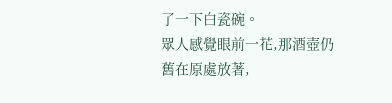了一下白瓷碗。
眾人感覺眼前一花,那酒壺仍舊在原處放著,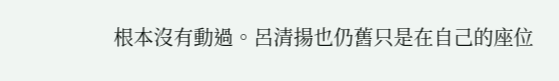根本沒有動過。呂清揚也仍舊只是在自己的座位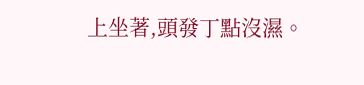上坐著,頭發丁點沒濕。